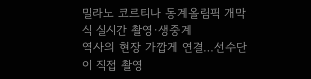밀라노 코르티나 동계올림픽 개막식 실시간 촬영·생중계
역사의 현장 가깝게 연결…선수단이 직접 촬영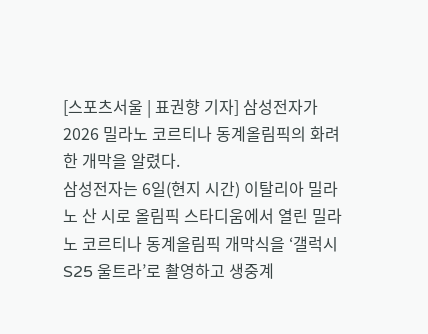[스포츠서울 | 표권향 기자] 삼성전자가 2026 밀라노 코르티나 동계올림픽의 화려한 개막을 알렸다.
삼성전자는 6일(현지 시간) 이탈리아 밀라노 산 시로 올림픽 스타디움에서 열린 밀라노 코르티나 동계올림픽 개막식을 ‘갤럭시 S25 울트라’로 촬영하고 생중계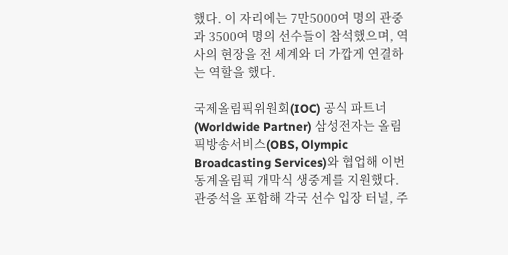했다. 이 자리에는 7만5000여 명의 관중과 3500여 명의 선수들이 참석했으며, 역사의 현장을 전 세계와 더 가깝게 연결하는 역할을 했다.

국제올림픽위원회(IOC) 공식 파트너(Worldwide Partner) 삼성전자는 올림픽방송서비스(OBS, Olympic Broadcasting Services)와 협업해 이번 동계올림픽 개막식 생중계를 지원했다. 관중석을 포함해 각국 선수 입장 터널, 주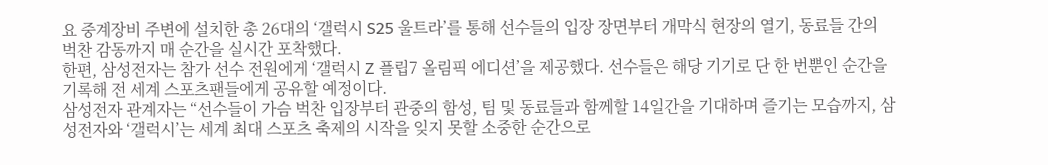요 중계장비 주변에 설치한 총 26대의 ‘갤럭시 S25 울트라’를 통해 선수들의 입장 장면부터 개막식 현장의 열기, 동료들 간의 벅찬 감동까지 매 순간을 실시간 포착했다.
한편, 삼성전자는 참가 선수 전원에게 ‘갤럭시 Z 플립7 올림픽 에디션’을 제공했다. 선수들은 해당 기기로 단 한 번뿐인 순간을 기록해 전 세계 스포츠팬들에게 공유할 예정이다.
삼성전자 관계자는 “선수들이 가슴 벅찬 입장부터 관중의 함성, 팀 및 동료들과 함께할 14일간을 기대하며 즐기는 모습까지, 삼성전자와 ‘갤럭시’는 세계 최대 스포츠 축제의 시작을 잊지 못할 소중한 순간으로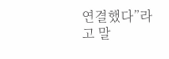연결했다”라고 말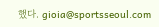했다. gioia@sportsseoul.com